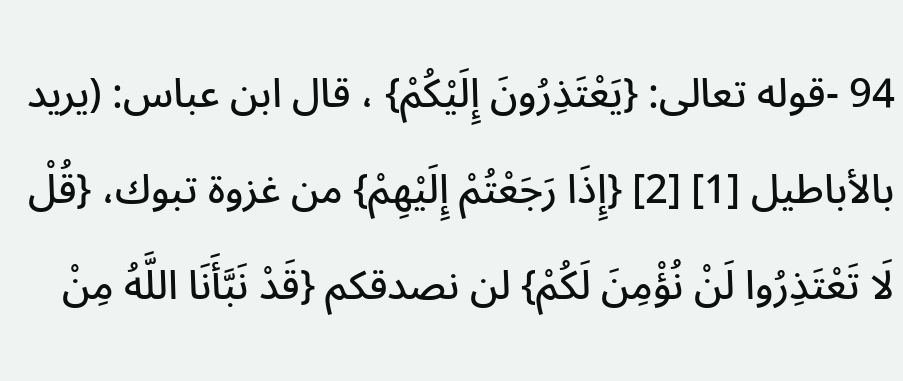94 -قوله تعالى: {يَعْتَذِرُونَ إِلَيْكُمْ} ، قال ابن عباس: (يريد بالأباطيل [1] [2] {إِذَا رَجَعْتُمْ إِلَيْهِمْ} من غزوة تبوك، {قُلْ لَا تَعْتَذِرُوا لَنْ نُؤْمِنَ لَكُمْ} لن نصدقكم {قَدْ نَبَّأَنَا اللَّهُ مِنْ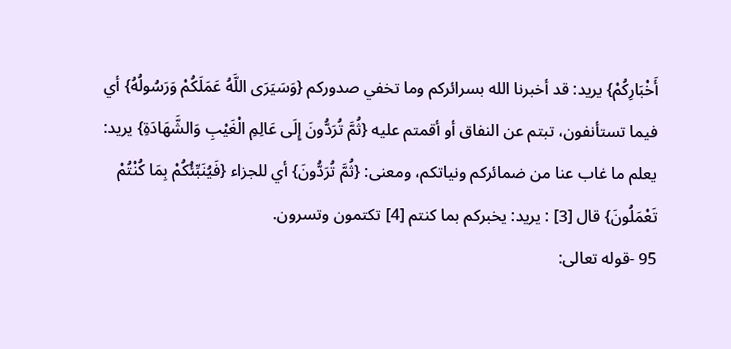أَخْبَارِكُمْ} يريد: قد أخبرنا الله بسرائركم وما تخفي صدوركم {وَسَيَرَى اللَّهُ عَمَلَكُمْ وَرَسُولُهُ} أي فيما تستأنفون، تبتم عن النفاق أو أقمتم عليه {ثُمَّ تُرَدُّونَ إِلَى عَالِمِ الْغَيْبِ وَالشَّهَادَةِ} يريد: يعلم ما غاب عنا من ضمائركم ونياتكم، ومعنى: {ثُمَّ تُرَدُّونَ} أي للجزاء {فَيُنَبِّئُكُمْ بِمَا كُنْتُمْ تَعْمَلُونَ} قال [3] : يريد: يخبركم بما كنتم [4] تكتمون وتسرون.
95 -قوله تعالى: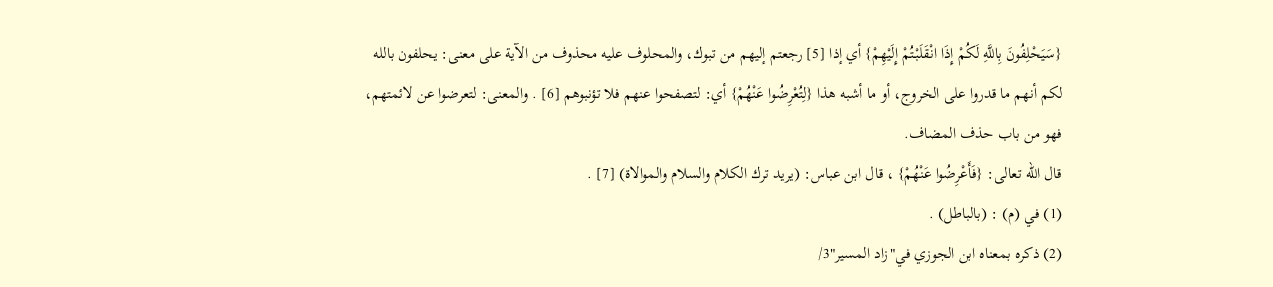{سَيَحْلِفُونَ بِاللَّهِ لَكُمْ إِذَا انْقَلَبْتُمْ إِلَيْهِمْ} أي إذا [5] رجعتم إليهم من تبوك، والمحلوف عليه محذوف من الآية على معنى: يحلفون بالله لكم أنهم ما قدروا على الخروج، أو ما أشبه هذا {لِتُعْرِضُوا عَنْهُمْ} أي: لتصفحوا عنهم فلا تؤنبوهم [6] . والمعنى: لتعرضوا عن لائمتهم، فهو من باب حذف المضاف.
قال الله تعالى: {فَأَعْرِضُوا عَنْهُمْ} ، قال ابن عباس: (يريد ترك الكلام والسلام والموالاة) [7] .
(1) في (م) : (بالباطل) .
(2) ذكره بمعناه ابن الجوزي في"زاد المسير"3/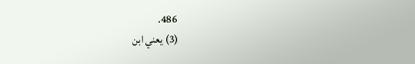486.
(3) يعني ابن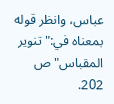عباس، وانظر قوله بمعناه في:"تنوير المقباس"ص 202.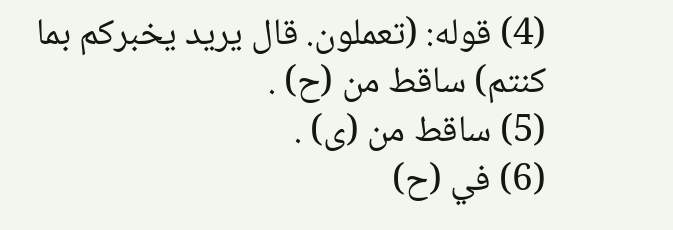(4) قوله: (تعملون. قال يريد يخبركم بما كنتم) ساقط من (ح) .
(5) ساقط من (ى) .
(6) في (ح)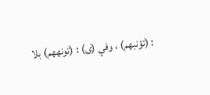: (تؤنبهم) ، وفي (ى) : (تونههم) بلا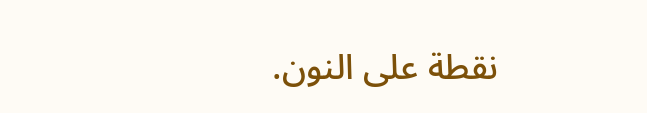نقطة على النون.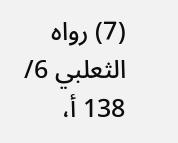(7) رواه الثعلبي 6/ 138 أ،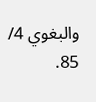والبغوي 4/ 85.